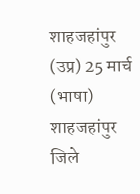शाहजहांपुर (उप्र) 25 मार्च (भाषा) शाहजहांपुर जिले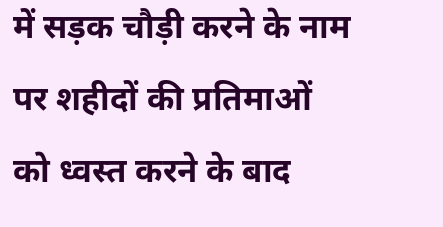में सड़क चौड़ी करने के नाम पर शहीदों की प्रतिमाओं को ध्वस्त करने के बाद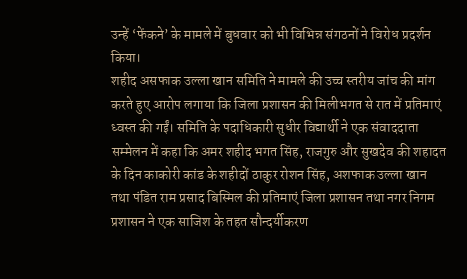उन्हें ‘फेंकने’ के मामले में बुधवार को भी विभिन्न संगठनों ने विरोध प्रदर्शन किया।
शहीद असफाक उल्ला खान समिति ने मामले की उच्च स्तरीय जांच की मांग करते हुए आरोप लगाया कि जिला प्रशासन की मिलीभगत से रात में प्रतिमाएं ध्वस्त की गईं। समिति के पदाधिकारी सुधीर विद्यार्थी ने एक संवाददाता सम्मेलन में कहा कि अमर शहीद भगत सिंह, राजगुरु और सुखदेव की शहादत के दिन काकोरी कांड के शहीदों ठाकुर रोशन सिंह, अशफाक उल्ला खान तथा पंडित राम प्रसाद बिस्मिल की प्रतिमाएं जिला प्रशासन तथा नगर निगम प्रशासन ने एक साजिश के तहत सौन्दर्यीकरण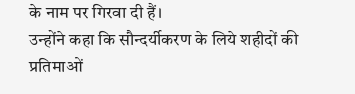के नाम पर गिरवा दी हैं।
उन्होंने कहा कि सौन्दर्यीकरण के लिये शहीदों की प्रतिमाओं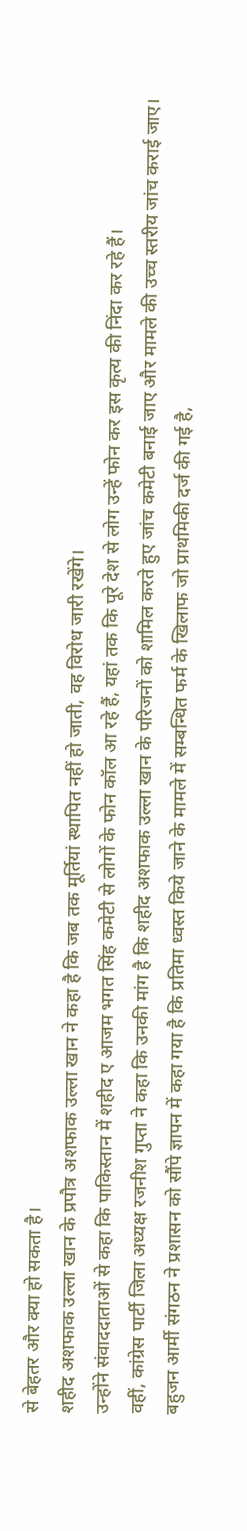से बेहतर और क्या हो सकता है।
शहीद अशफाक उल्ला खान के प्रपौत्र अशफाक उल्ला खान ने कहा है कि जब तक मूर्तियां स्थापित नहीं हो जाती, वह विरोध जारी रखेंगे।
उन्होंने संवाददाताओं से कहा कि पाकिस्तान में शहीद ए आजम भगत सिंह कमेटी से लोगों के फोन कॉल आ रहे हैं, यहां तक कि पूरे देश से लोग उन्हें फोन कर इस कृत्य की निंदा कर रहे हैं।
वहीं, कांग्रेस पार्टी जिला अध्यक्ष रजनीश गुप्ता ने कहा कि उनकी मांग है कि शहीद अशफाक उल्ला खान के परिजनों को शामिल करते हुए जांच कमेटी बनाई जाए और मामले की उच्च स्तरीय जांच कराई जाए।
बहुजन आर्मी संगठन ने प्रशासन को सौंपे ज्ञापन में कहा गया है कि प्रतिमा ध्वस्त किये जाने के मामले में सम्बन्धित फर्म के खिलाफ जो प्राथमिकी दर्ज की गई है,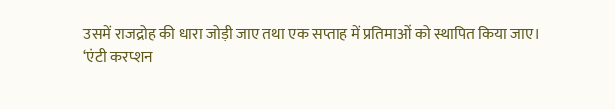उसमें राजद्रोह की धारा जोड़ी जाए तथा एक सप्ताह में प्रतिमाओं को स्थापित किया जाए।
‘एंटी करप्शन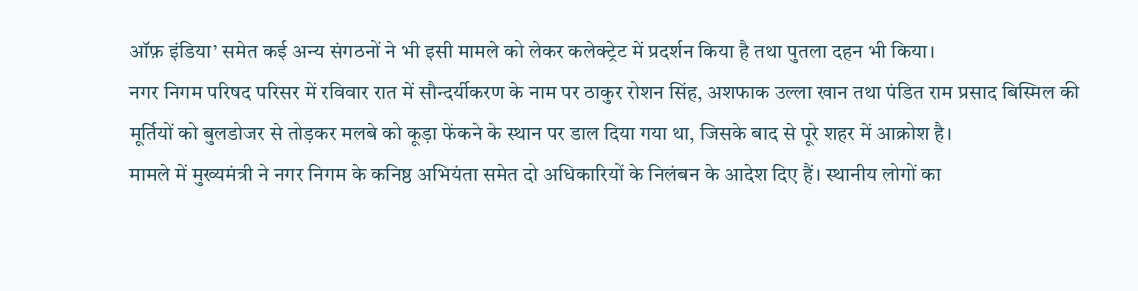ऑफ़ इंडिया’ समेत कई अन्य संगठनों ने भी इसी मामले को लेकर कलेक्ट्रेट में प्रदर्शन किया है तथा पुतला दहन भी किया।
नगर निगम परिषद परिसर में रविवार रात में सौन्दर्यीकरण के नाम पर ठाकुर रोशन सिंह, अशफाक उल्ला खान तथा पंडित राम प्रसाद बिस्मिल की मूर्तियों को बुलडोजर से तोड़कर मलबे को कूड़ा फेंकने के स्थान पर डाल दिया गया था, जिसके बाद से पूरे शहर में आक्रोश है।
मामले में मुख्यमंत्री ने नगर निगम के कनिष्ठ अभियंता समेत दो अधिकारियों के निलंबन के आदेश दिए हैं। स्थानीय लोगों का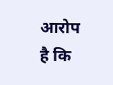आरोप है कि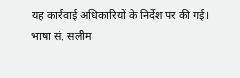यह कार्रवाई अधिकारियों के निर्देश पर की गई।
भाषा सं. सलीम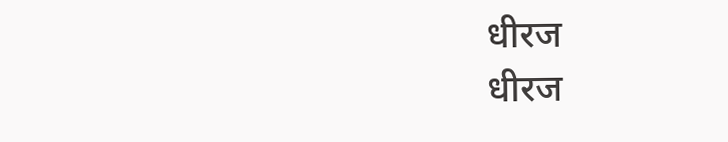धीरज
धीरज